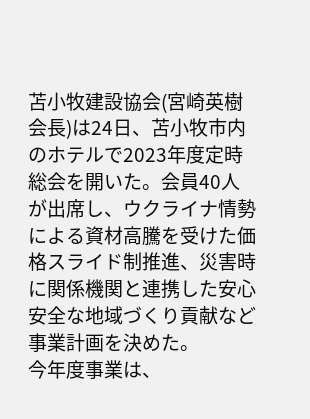苫小牧建設協会(宮崎英樹会長)は24日、苫小牧市内のホテルで2023年度定時総会を開いた。会員40人が出席し、ウクライナ情勢による資材高騰を受けた価格スライド制推進、災害時に関係機関と連携した安心安全な地域づくり貢献など事業計画を決めた。
今年度事業は、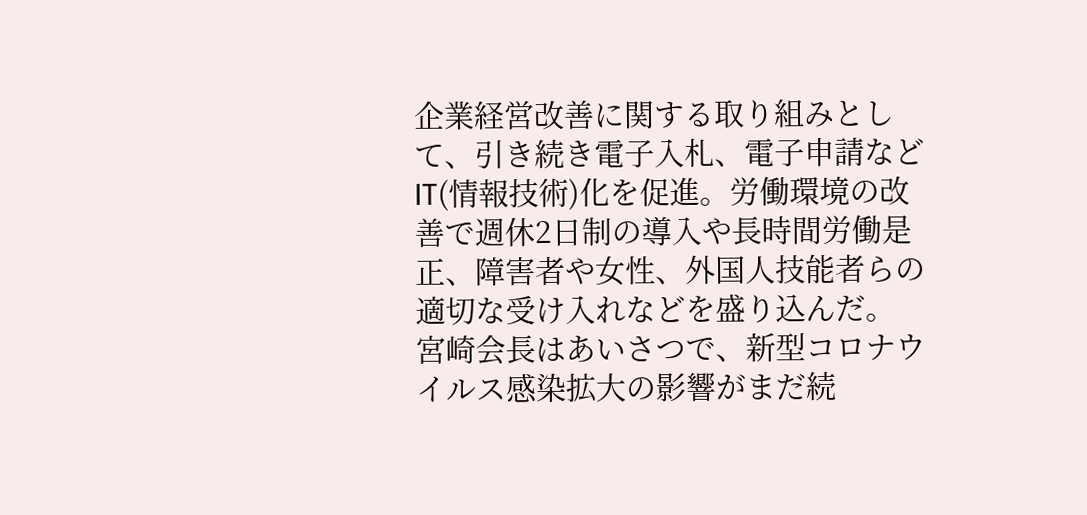企業経営改善に関する取り組みとして、引き続き電子入札、電子申請などIT(情報技術)化を促進。労働環境の改善で週休2日制の導入や長時間労働是正、障害者や女性、外国人技能者らの適切な受け入れなどを盛り込んだ。
宮崎会長はあいさつで、新型コロナウイルス感染拡大の影響がまだ続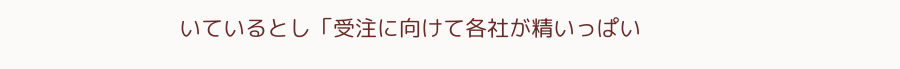いているとし「受注に向けて各社が精いっぱい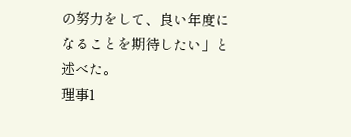の努力をして、良い年度になることを期待したい」と述べた。
理事1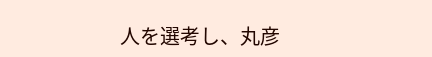人を選考し、丸彦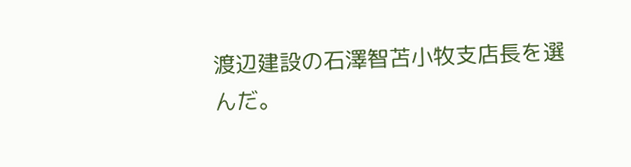渡辺建設の石澤智苫小牧支店長を選んだ。